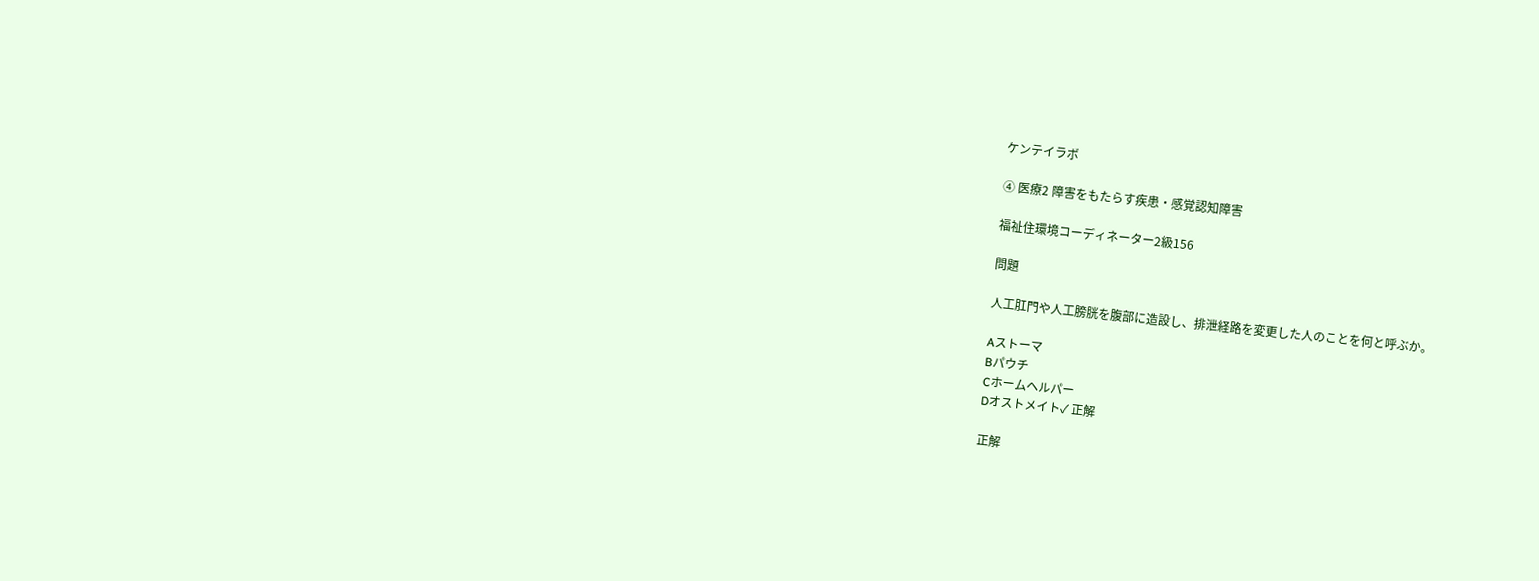ケンテイラボ

④ 医療2 障害をもたらす疾患・感覚認知障害

福祉住環境コーディネーター2級156

問題

人工肛門や人工膀胱を腹部に造設し、排泄経路を変更した人のことを何と呼ぶか。

Aストーマ
Bパウチ
Cホームヘルパー
Dオストメイト✓ 正解

正解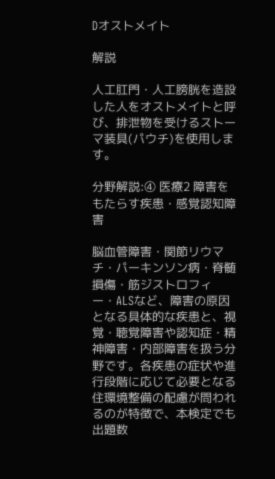Dオストメイト

解説

人工肛門・人工膀胱を造設した人をオストメイトと呼び、排泄物を受けるストーマ装具(パウチ)を使用します。

分野解説:④ 医療2 障害をもたらす疾患・感覚認知障害

脳血管障害・関節リウマチ・パーキンソン病・脊髄損傷・筋ジストロフィー・ALSなど、障害の原因となる具体的な疾患と、視覚・聴覚障害や認知症・精神障害・内部障害を扱う分野です。各疾患の症状や進行段階に応じて必要となる住環境整備の配慮が問われるのが特徴で、本検定でも出題数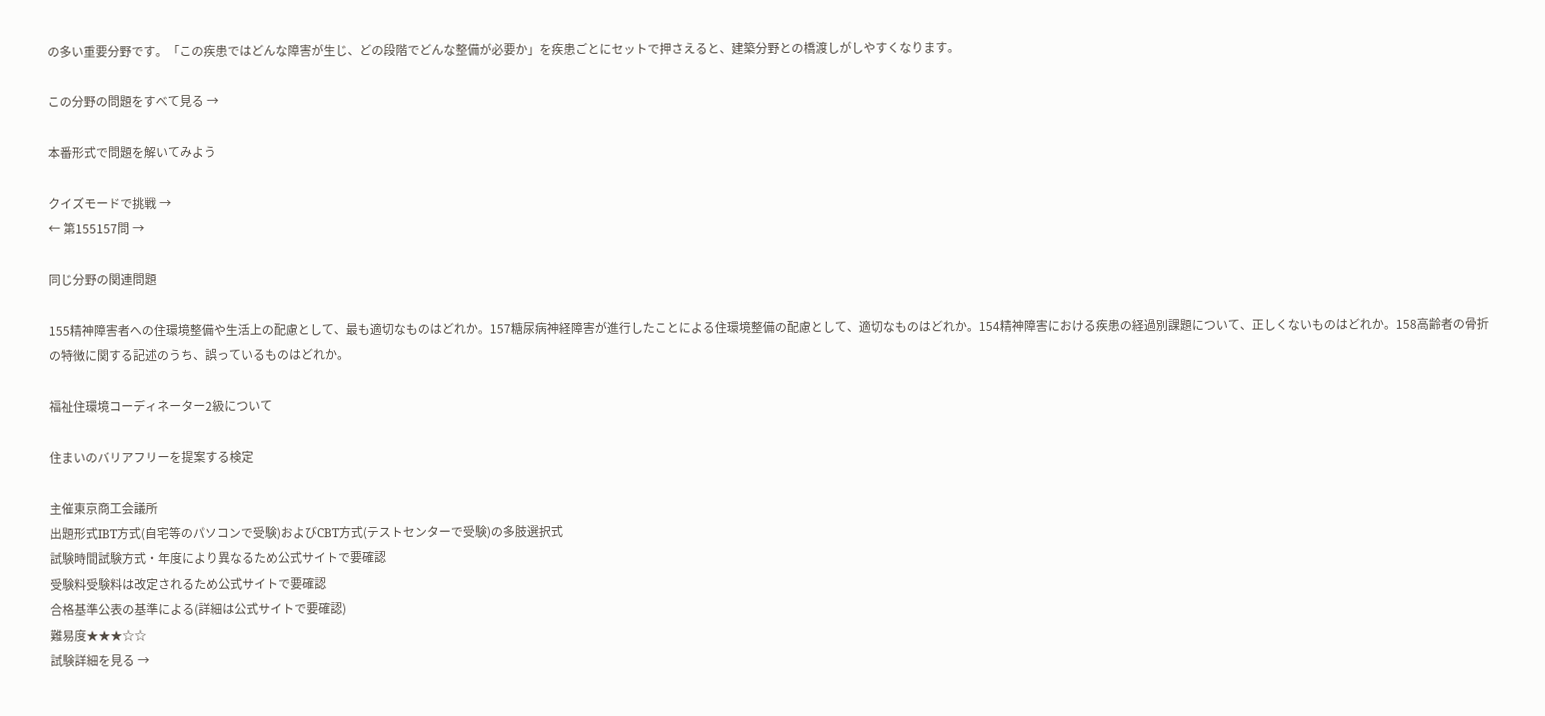の多い重要分野です。「この疾患ではどんな障害が生じ、どの段階でどんな整備が必要か」を疾患ごとにセットで押さえると、建築分野との橋渡しがしやすくなります。

この分野の問題をすべて見る →

本番形式で問題を解いてみよう

クイズモードで挑戦 →
← 第155157問 →

同じ分野の関連問題

155精神障害者への住環境整備や生活上の配慮として、最も適切なものはどれか。157糖尿病神経障害が進行したことによる住環境整備の配慮として、適切なものはどれか。154精神障害における疾患の経過別課題について、正しくないものはどれか。158高齢者の骨折の特徴に関する記述のうち、誤っているものはどれか。

福祉住環境コーディネーター2級について

住まいのバリアフリーを提案する検定

主催東京商工会議所
出題形式IBT方式(自宅等のパソコンで受験)およびCBT方式(テストセンターで受験)の多肢選択式
試験時間試験方式・年度により異なるため公式サイトで要確認
受験料受験料は改定されるため公式サイトで要確認
合格基準公表の基準による(詳細は公式サイトで要確認)
難易度★★★☆☆
試験詳細を見る →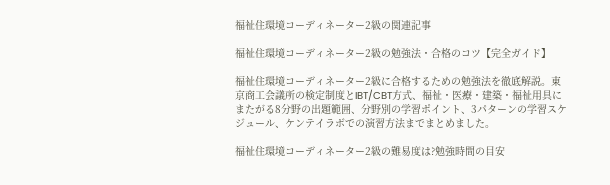福祉住環境コーディネーター2級の関連記事

福祉住環境コーディネーター2級の勉強法・合格のコツ【完全ガイド】

福祉住環境コーディネーター2級に合格するための勉強法を徹底解説。東京商工会議所の検定制度とIBT/CBT方式、福祉・医療・建築・福祉用具にまたがる8分野の出題範囲、分野別の学習ポイント、3パターンの学習スケジュール、ケンテイラボでの演習方法までまとめました。

福祉住環境コーディネーター2級の難易度は?勉強時間の目安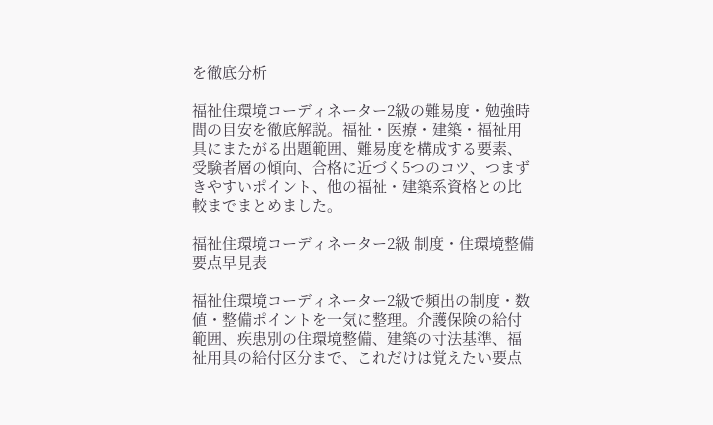を徹底分析

福祉住環境コーディネーター2級の難易度・勉強時間の目安を徹底解説。福祉・医療・建築・福祉用具にまたがる出題範囲、難易度を構成する要素、受験者層の傾向、合格に近づく5つのコツ、つまずきやすいポイント、他の福祉・建築系資格との比較までまとめました。

福祉住環境コーディネーター2級 制度・住環境整備 要点早見表

福祉住環境コーディネーター2級で頻出の制度・数値・整備ポイントを一気に整理。介護保険の給付範囲、疾患別の住環境整備、建築の寸法基準、福祉用具の給付区分まで、これだけは覚えたい要点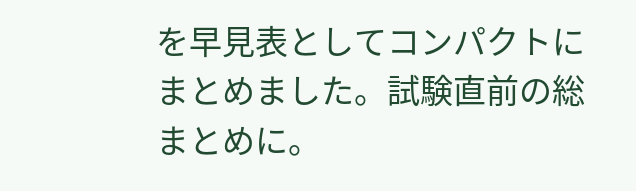を早見表としてコンパクトにまとめました。試験直前の総まとめに。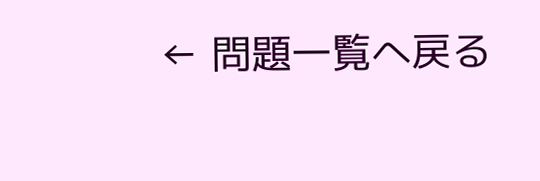← 問題一覧へ戻る